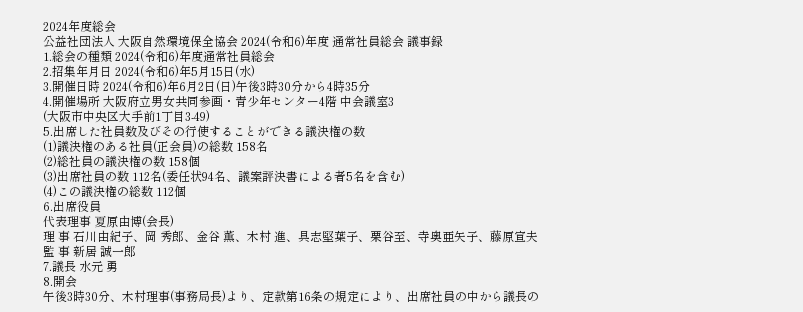2024年度総会
公益社団法人 大阪自然環境保全協会 2024(令和6)年度 通常社員総会 議事録
1.総会の種類 2024(令和6)年度通常社員総会
2.招集年月日 2024(令和6)年5月15日(水)
3.開催日時 2024(令和6)年6月2日(日)午後3時30分から4時35分
4.開催場所 大阪府立男女共同参画・青少年センター4階 中会議室3
(大阪市中央区大手前1丁目3-49)
5.出席した社員数及びその行使することができる議決権の数
(1)議決権のある社員(正会員)の総数 158名
(2)総社員の議決権の数 158個
(3)出席社員の数 112名(委任状94名、議案評決書による者5名を含む)
(4)この議決権の総数 112個
6.出席役員
代表理事 夏原由博(会長)
理 事 石川由紀子、岡 秀郎、金谷 薫、木村 進、具志堅葉子、栗谷至、寺奥亜矢子、藤原宣夫
監 事 新居 誠一郎
7.議長 水元 勇
8.開会
午後3時30分、木村理事(事務局長)より、定款第16条の規定により、出席社員の中から議長の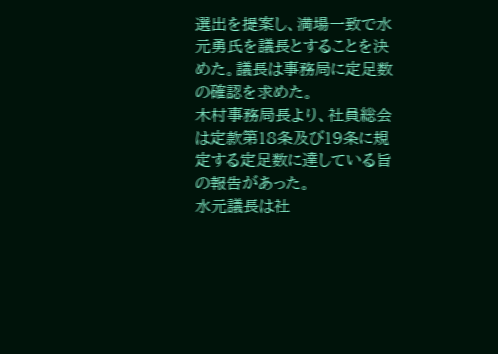選出を提案し、満場一致で水元勇氏を議長とすることを決めた。議長は事務局に定足数の確認を求めた。
木村事務局長より、社員総会は定款第18条及び19条に規定する定足数に達している旨の報告があった。
水元議長は社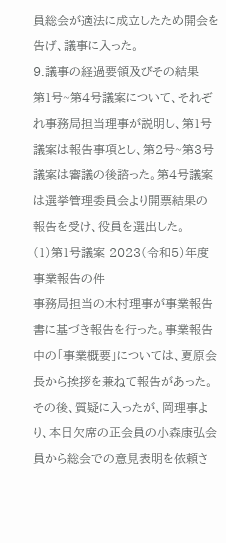員総会が適法に成立したため開会を告げ、議事に入った。
9.議事の経過要領及びその結果
第1号~第4号議案について、それぞれ事務局担当理事が説明し、第1号議案は報告事項とし、第2号~第3号議案は審議の後諮った。第4号議案は選挙管理委員会より開票結果の報告を受け、役員を選出した。
(1)第1号議案 2023(令和5)年度事業報告の件
事務局担当の木村理事が事業報告書に基づき報告を行った。事業報告中の「事業概要」については、夏原会長から挨拶を兼ねて報告があった。
その後、質疑に入ったが、岡理事より、本日欠席の正会員の小森康弘会員から総会での意見表明を依頼さ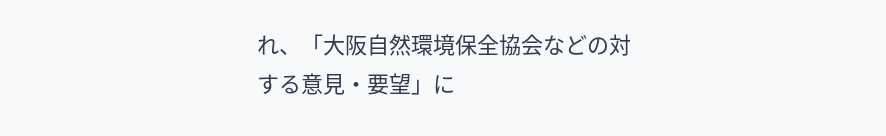れ、「大阪自然環境保全協会などの対する意見・要望」に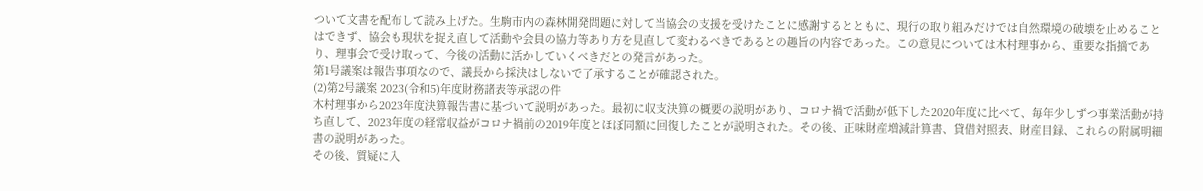ついて文書を配布して読み上げた。生駒市内の森林開発問題に対して当協会の支援を受けたことに感謝するとともに、現行の取り組みだけでは自然環境の破壊を止めることはできず、協会も現状を捉え直して活動や会員の協力等あり方を見直して変わるべきであるとの趣旨の内容であった。この意見については木村理事から、重要な指摘であり、理事会で受け取って、今後の活動に活かしていくべきだとの発言があった。
第1号議案は報告事項なので、議長から採決はしないで了承することが確認された。
(2)第2号議案 2023(令和5)年度財務諸表等承認の件
木村理事から2023年度決算報告書に基づいて説明があった。最初に収支決算の概要の説明があり、コロナ禍で活動が低下した2020年度に比べて、毎年少しずつ事業活動が持ち直して、2023年度の経常収益がコロナ禍前の2019年度とほぼ同額に回復したことが説明された。その後、正味財産増減計算書、貸借対照表、財産目録、これらの附属明細書の説明があった。
その後、質疑に入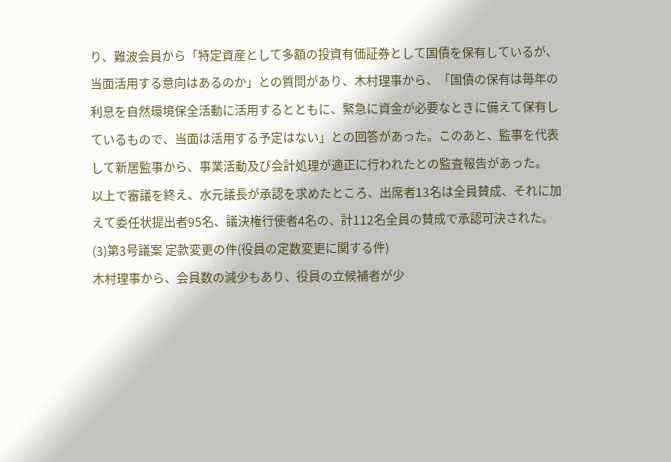り、難波会員から「特定資産として多額の投資有価証券として国債を保有しているが、当面活用する意向はあるのか」との質問があり、木村理事から、「国債の保有は毎年の利息を自然環境保全活動に活用するとともに、緊急に資金が必要なときに備えて保有しているもので、当面は活用する予定はない」との回答があった。このあと、監事を代表して新居監事から、事業活動及び会計処理が適正に行われたとの監査報告があった。
以上で審議を終え、水元議長が承認を求めたところ、出席者13名は全員賛成、それに加えて委任状提出者95名、議決権行使者4名の、計112名全員の賛成で承認可決された。
(3)第3号議案 定款変更の件(役員の定数変更に関する件)
木村理事から、会員数の減少もあり、役員の立候補者が少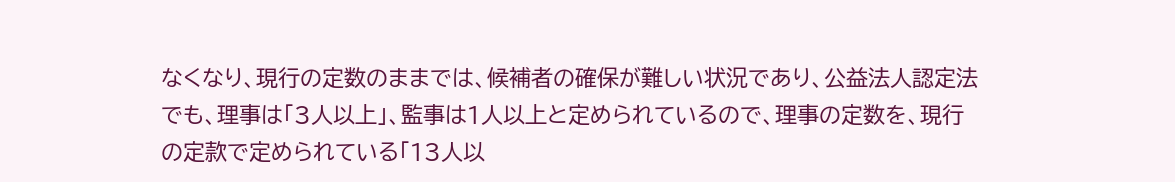なくなり、現行の定数のままでは、候補者の確保が難しい状況であり、公益法人認定法でも、理事は「3人以上」、監事は1人以上と定められているので、理事の定数を、現行の定款で定められている「13人以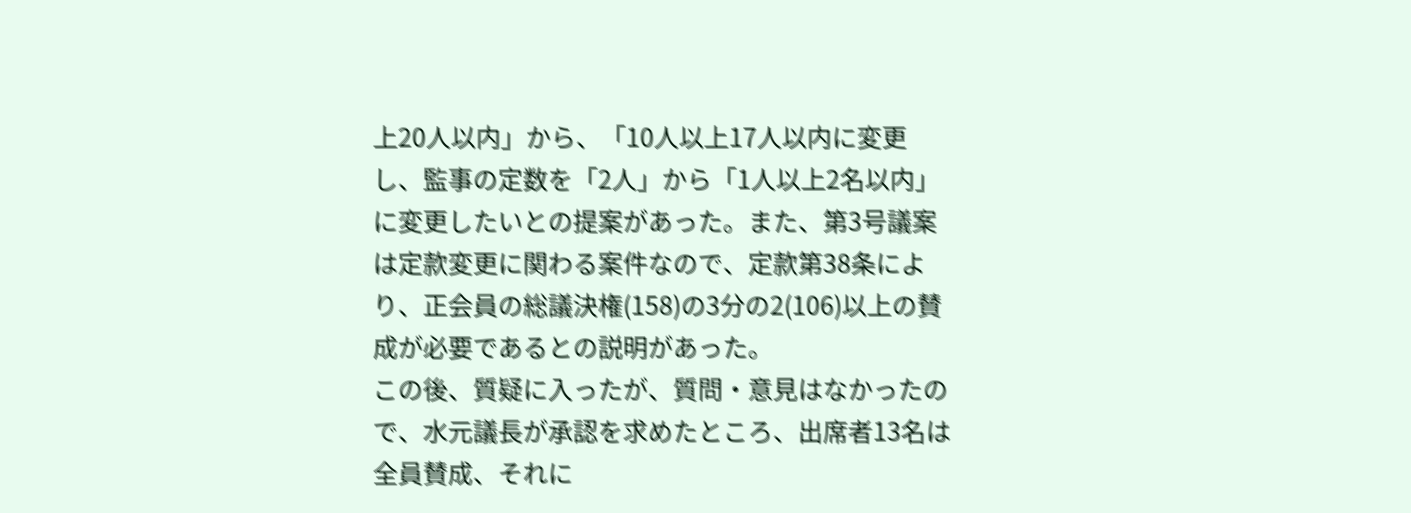上20人以内」から、「10人以上17人以内に変更し、監事の定数を「2人」から「1人以上2名以内」に変更したいとの提案があった。また、第3号議案は定款変更に関わる案件なので、定款第38条により、正会員の総議決権(158)の3分の2(106)以上の賛成が必要であるとの説明があった。
この後、質疑に入ったが、質問・意見はなかったので、水元議長が承認を求めたところ、出席者13名は全員賛成、それに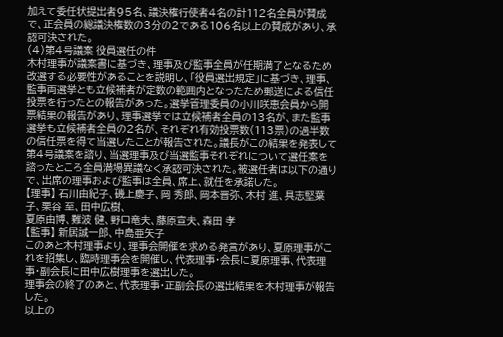加えて委任状提出者95名、議決権行使者4名の計112名全員が賛成で、正会員の総議決権数の3分の2である106名以上の賛成があり、承認可決された。
(4)第4号議案 役員選任の件
木村理事が議案書に基づき、理事及び監事全員が任期満了となるため改選する必要性があることを説明し、「役員選出規定」に基づき、理事、監事両選挙とも立候補者が定数の範囲内となったため郵送による信任投票を行ったとの報告があった。選挙管理委員の小川咲恵会員から開票結果の報告があり、理事選挙では立候補者全員の13名が、また監事選挙も立候補者全員の2名が、それぞれ有効投票数(113票)の過半数の信任票を得て当選したことが報告された。議長がこの結果を発表して第4号議案を諮り、当選理事及び当選監事それぞれについて選任案を諮ったところ全員満場異議なく承認可決された。被選任者は以下の通りで、出席の理事および監事は全員、席上、就任を承諾した。
【理事】 石川由紀子、磯上慶子、岡 秀郎、岡本晋弥、木村 進、具志堅葉子、栗谷 至、田中広樹、
夏原由博、難波 健、野口竜夫、藤原宣夫、森田 孝
【監事】 新居誠一郎、中島亜矢子
このあと木村理事より、理事会開催を求める発言があり、夏原理事がこれを招集し、臨時理事会を開催し、代表理事・会長に夏原理事、代表理事・副会長に田中広樹理事を選出した。
理事会の終了のあと、代表理事・正副会長の選出結果を木村理事が報告した。
以上の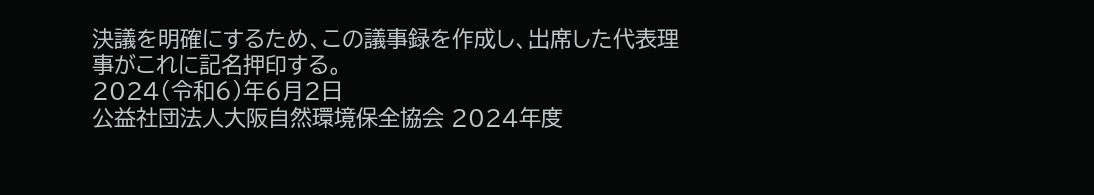決議を明確にするため、この議事録を作成し、出席した代表理事がこれに記名押印する。
2024(令和6)年6月2日
公益社団法人大阪自然環境保全協会 2024年度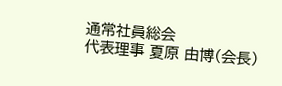通常社員総会
代表理事 夏原 由博(会長)